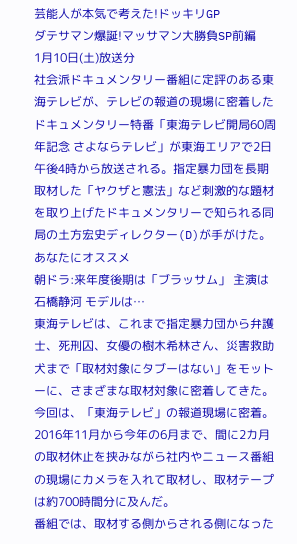芸能人が本気で考えた!ドッキリGP
ダテサマン爆誕!マッサマン大勝負SP前編
1月10日(土)放送分
社会派ドキュメンタリー番組に定評のある東海テレビが、テレビの報道の現場に密着したドキュメンタリー特番「東海テレビ開局60周年記念 さよならテレビ」が東海エリアで2日午後4時から放送される。指定暴力団を長期取材した「ヤクザと憲法」など刺激的な題材を取り上げたドキュメンタリーで知られる同局の土方宏史ディレクター(D)が手がけた。
あなたにオススメ
朝ドラ:来年度後期は「ブラッサム」 主演は石橋静河 モデルは…
東海テレビは、これまで指定暴力団から弁護士、死刑囚、女優の樹木希林さん、災害救助犬まで「取材対象にタブーはない」をモットーに、さまざまな取材対象に密着してきた。今回は、「東海テレビ」の報道現場に密着。2016年11月から今年の6月まで、間に2カ月の取材休止を挟みながら社内やニュース番組の現場にカメラを入れて取材し、取材テープは約700時間分に及んだ。
番組では、取材する側からされる側になった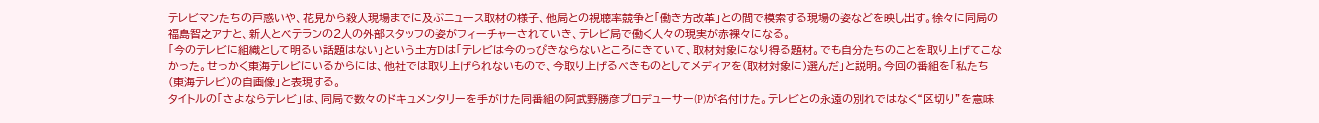テレビマンたちの戸惑いや、花見から殺人現場までに及ぶニュース取材の様子、他局との視聴率競争と「働き方改革」との間で模索する現場の姿などを映し出す。徐々に同局の福島智之アナと、新人とベテランの2人の外部スタッフの姿がフィーチャーされていき、テレビ局で働く人々の現実が赤裸々になる。
「今のテレビに組織として明るい話題はない」という土方Dは「テレビは今のっぴきならないところにきていて、取材対象になり得る題材。でも自分たちのことを取り上げてこなかった。せっかく東海テレビにいるからには、他社では取り上げられないもので、今取り上げるべきものとしてメディアを(取材対象に)選んだ」と説明。今回の番組を「私たち(東海テレビ)の自画像」と表現する。
タイトルの「さよならテレビ」は、同局で数々のドキュメンタリーを手がけた同番組の阿武野勝彦プロデューサー(P)が名付けた。テレビとの永遠の別れではなく“区切り”を意味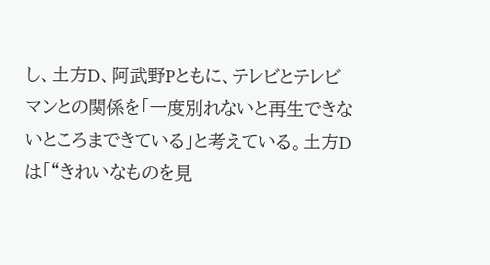し、土方D、阿武野Pともに、テレビとテレビマンとの関係を「一度別れないと再生できないところまできている」と考えている。土方Dは「“きれいなものを見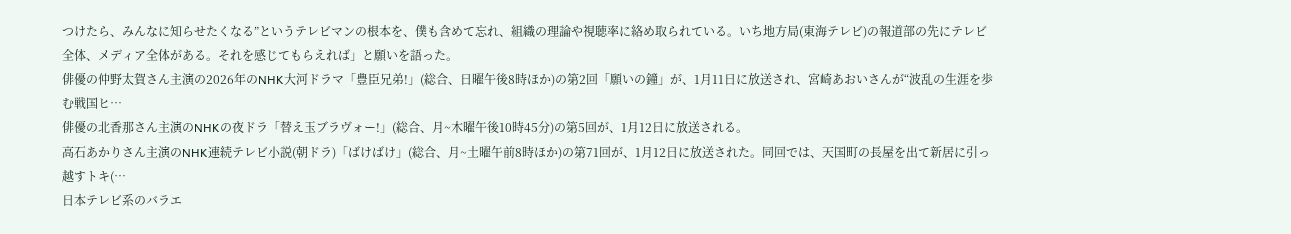つけたら、みんなに知らせたくなる”というテレビマンの根本を、僕も含めて忘れ、組織の理論や視聴率に絡め取られている。いち地方局(東海テレビ)の報道部の先にテレビ全体、メディア全体がある。それを感じてもらえれば」と願いを語った。
俳優の仲野太賀さん主演の2026年のNHK大河ドラマ「豊臣兄弟!」(総合、日曜午後8時ほか)の第2回「願いの鐘」が、1月11日に放送され、宮崎あおいさんが“波乱の生涯を歩む戦国ヒ…
俳優の北香那さん主演のNHKの夜ドラ「替え玉ブラヴォー!」(総合、月~木曜午後10時45分)の第5回が、1月12日に放送される。
高石あかりさん主演のNHK連続テレビ小説(朝ドラ)「ばけばけ」(総合、月~土曜午前8時ほか)の第71回が、1月12日に放送された。同回では、天国町の長屋を出て新居に引っ越すトキ(…
日本テレビ系のバラエ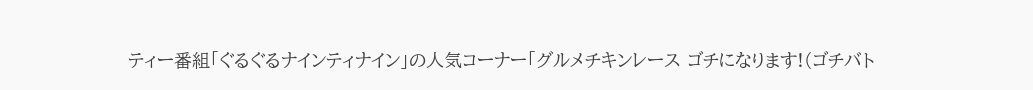ティー番組「ぐるぐるナインティナイン」の人気コーナー「グルメチキンレース ゴチになります!(ゴチバト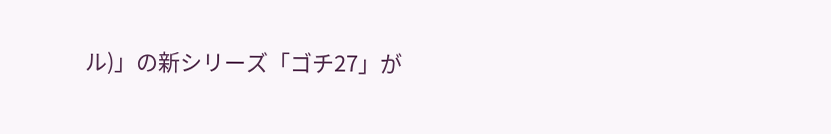ル)」の新シリーズ「ゴチ27」が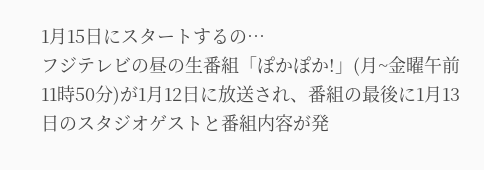1月15日にスタートするの…
フジテレビの昼の生番組「ぽかぽか!」(月~金曜午前11時50分)が1月12日に放送され、番組の最後に1月13日のスタジオゲストと番組内容が発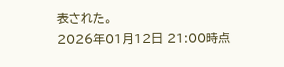表された。
2026年01月12日 21:00時点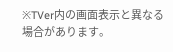※TVer内の画面表示と異なる場合があります。